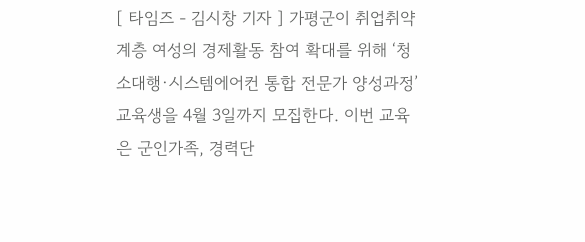[ 타임즈 - 김시창 기자 ] 가평군이 취업취약계층 여성의 경제활동 참여 확대를 위해 ‘청소대행·시스템에어컨 통합 전문가 양성과정’ 교육생을 4월 3일까지 모집한다. 이번 교육은 군인가족, 경력단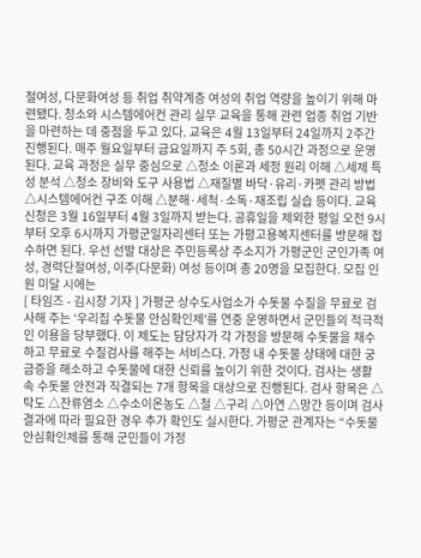절여성, 다문화여성 등 취업 취약계층 여성의 취업 역량을 높이기 위해 마련됐다. 청소와 시스템에어컨 관리 실무 교육을 통해 관련 업종 취업 기반을 마련하는 데 중점을 두고 있다. 교육은 4월 13일부터 24일까지 2주간 진행된다. 매주 월요일부터 금요일까지 주 5회, 총 50시간 과정으로 운영된다. 교육 과정은 실무 중심으로 △청소 이론과 세정 원리 이해 △세제 특성 분석 △청소 장비와 도구 사용법 △재질별 바닥·유리·카펫 관리 방법 △시스템에어컨 구조 이해 △분해·세척·소독·재조립 실습 등이다. 교육 신청은 3월 16일부터 4월 3일까지 받는다. 공휴일을 제외한 평일 오전 9시부터 오후 6시까지 가평군일자리센터 또는 가평고용복지센터를 방문해 접수하면 된다. 우선 선발 대상은 주민등록상 주소지가 가평군인 군인가족 여성, 경력단절여성, 이주(다문화) 여성 등이며 총 20명을 모집한다. 모집 인원 미달 시에는
[ 타임즈 - 김시창 기자 ] 가평군 상수도사업소가 수돗물 수질을 무료로 검사해 주는 ‘우리집 수돗물 안심확인제’를 연중 운영하면서 군민들의 적극적인 이용을 당부했다. 이 제도는 담당자가 각 가정을 방문해 수돗물을 채수하고 무료로 수질검사를 해주는 서비스다. 가정 내 수돗물 상태에 대한 궁금증을 해소하고 수돗물에 대한 신뢰를 높이기 위한 것이다. 검사는 생활 속 수돗물 안전과 직결되는 7개 항목을 대상으로 진행된다. 검사 항목은 △탁도 △잔류염소 △수소이온농도 △철 △구리 △아연 △망간 등이며 검사 결과에 따라 필요한 경우 추가 확인도 실시한다. 가평군 관계자는 “수돗물 안심확인제를 통해 군민들이 가정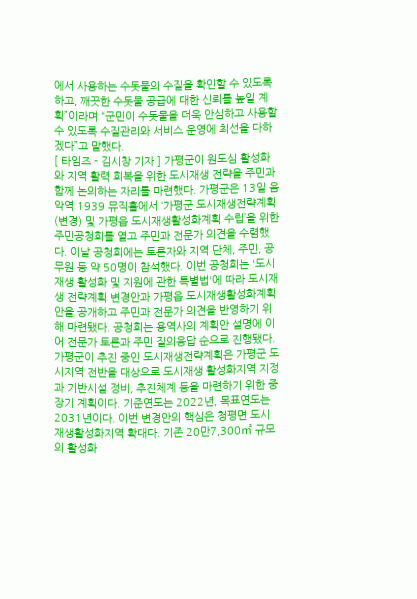에서 사용하는 수돗물의 수질을 확인할 수 있도록 하고, 깨끗한 수돗물 공급에 대한 신뢰를 높일 계획”이라며 “군민이 수돗물을 더욱 안심하고 사용할 수 있도록 수질관리와 서비스 운영에 최선을 다하겠다”고 말했다.
[ 타임즈 - 김시창 기자 ] 가평군이 원도심 활성화와 지역 활력 회복을 위한 도시재생 전략을 주민과 함께 논의하는 자리를 마련했다. 가평군은 13일 음악역 1939 뮤직홀에서 ‘가평군 도시재생전략계획(변경) 및 가평읍 도시재생활성화계획 수립’을 위한 주민공청회를 열고 주민과 전문가 의견을 수렴했다. 이날 공청회에는 토론자와 지역 단체, 주민, 공무원 등 약 50명이 참석했다. 이번 공청회는 '도시재생 활성화 및 지원에 관한 특별법'에 따라 도시재생 전략계획 변경안과 가평읍 도시재생활성화계획안을 공개하고 주민과 전문가 의견을 반영하기 위해 마련됐다. 공청회는 용역사의 계획안 설명에 이어 전문가 토론과 주민 질의응답 순으로 진행됐다. 가평군이 추진 중인 도시재생전략계획은 가평군 도시지역 전반을 대상으로 도시재생 활성화지역 지정과 기반시설 정비, 추진체계 등을 마련하기 위한 중장기 계획이다. 기준연도는 2022년, 목표연도는 2031년이다. 이번 변경안의 핵심은 청평면 도시재생활성화지역 확대다. 기존 20만7,300㎡ 규모의 활성화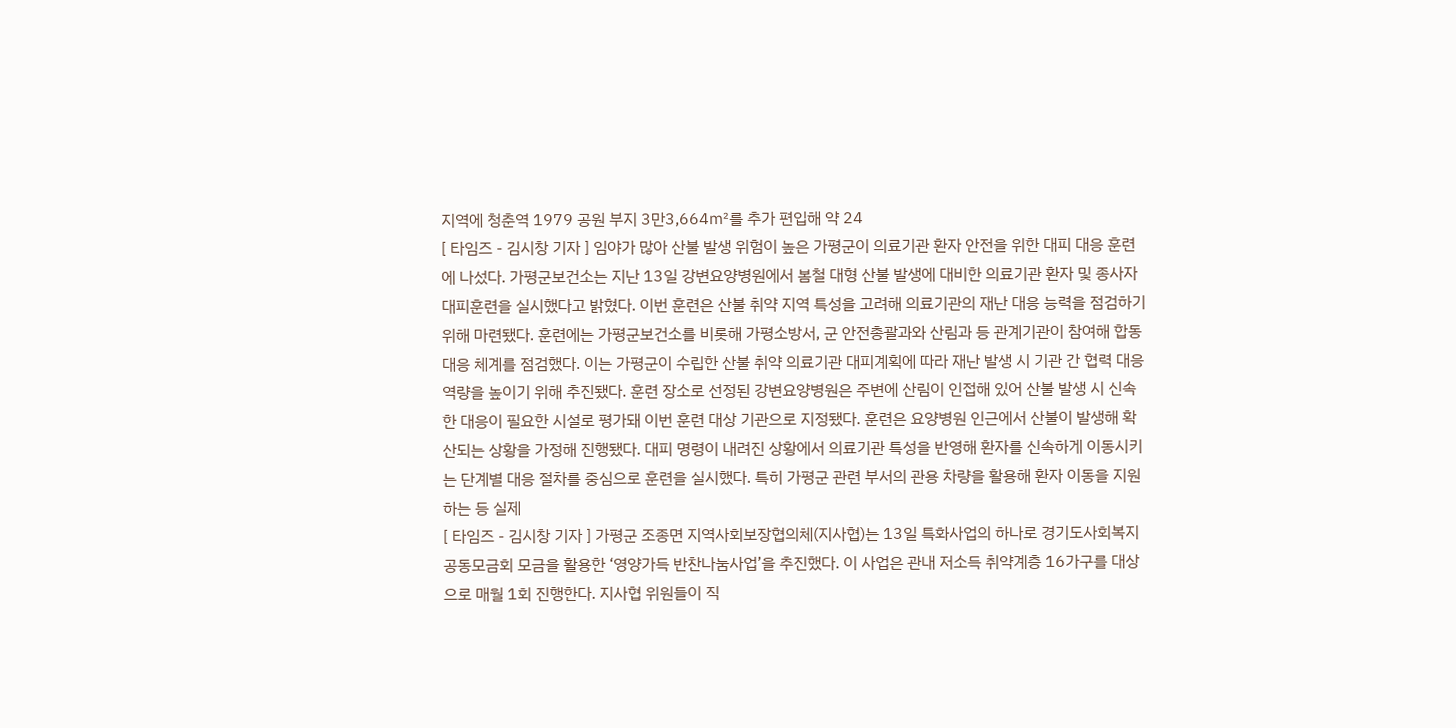지역에 청춘역 1979 공원 부지 3만3,664㎡를 추가 편입해 약 24
[ 타임즈 - 김시창 기자 ] 임야가 많아 산불 발생 위험이 높은 가평군이 의료기관 환자 안전을 위한 대피 대응 훈련에 나섰다. 가평군보건소는 지난 13일 강변요양병원에서 봄철 대형 산불 발생에 대비한 의료기관 환자 및 종사자 대피훈련을 실시했다고 밝혔다. 이번 훈련은 산불 취약 지역 특성을 고려해 의료기관의 재난 대응 능력을 점검하기 위해 마련됐다. 훈련에는 가평군보건소를 비롯해 가평소방서, 군 안전총괄과와 산림과 등 관계기관이 참여해 합동 대응 체계를 점검했다. 이는 가평군이 수립한 산불 취약 의료기관 대피계획에 따라 재난 발생 시 기관 간 협력 대응 역량을 높이기 위해 추진됐다. 훈련 장소로 선정된 강변요양병원은 주변에 산림이 인접해 있어 산불 발생 시 신속한 대응이 필요한 시설로 평가돼 이번 훈련 대상 기관으로 지정됐다. 훈련은 요양병원 인근에서 산불이 발생해 확산되는 상황을 가정해 진행됐다. 대피 명령이 내려진 상황에서 의료기관 특성을 반영해 환자를 신속하게 이동시키는 단계별 대응 절차를 중심으로 훈련을 실시했다. 특히 가평군 관련 부서의 관용 차량을 활용해 환자 이동을 지원하는 등 실제
[ 타임즈 - 김시창 기자 ] 가평군 조종면 지역사회보장협의체(지사협)는 13일 특화사업의 하나로 경기도사회복지공동모금회 모금을 활용한 ‘영양가득 반찬나눔사업’을 추진했다. 이 사업은 관내 저소득 취약계층 16가구를 대상으로 매월 1회 진행한다. 지사협 위원들이 직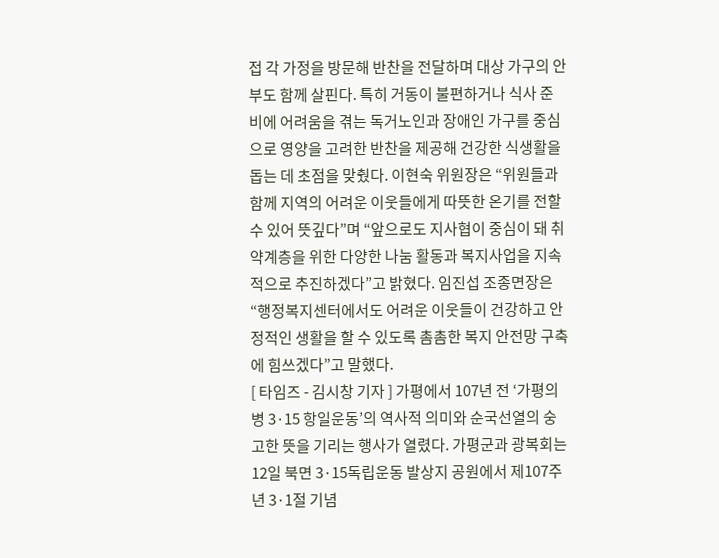접 각 가정을 방문해 반찬을 전달하며 대상 가구의 안부도 함께 살핀다. 특히 거동이 불편하거나 식사 준비에 어려움을 겪는 독거노인과 장애인 가구를 중심으로 영양을 고려한 반찬을 제공해 건강한 식생활을 돕는 데 초점을 맞췄다. 이현숙 위원장은 “위원들과 함께 지역의 어려운 이웃들에게 따뜻한 온기를 전할 수 있어 뜻깊다”며 “앞으로도 지사협이 중심이 돼 취약계층을 위한 다양한 나눔 활동과 복지사업을 지속적으로 추진하겠다”고 밝혔다. 임진섭 조종면장은 “행정복지센터에서도 어려운 이웃들이 건강하고 안정적인 생활을 할 수 있도록 촘촘한 복지 안전망 구축에 힘쓰겠다”고 말했다.
[ 타임즈 - 김시창 기자 ] 가평에서 107년 전 ‘가평의병 3·15 항일운동’의 역사적 의미와 순국선열의 숭고한 뜻을 기리는 행사가 열렸다. 가평군과 광복회는 12일 북면 3·15독립운동 발상지 공원에서 제107주년 3·1절 기념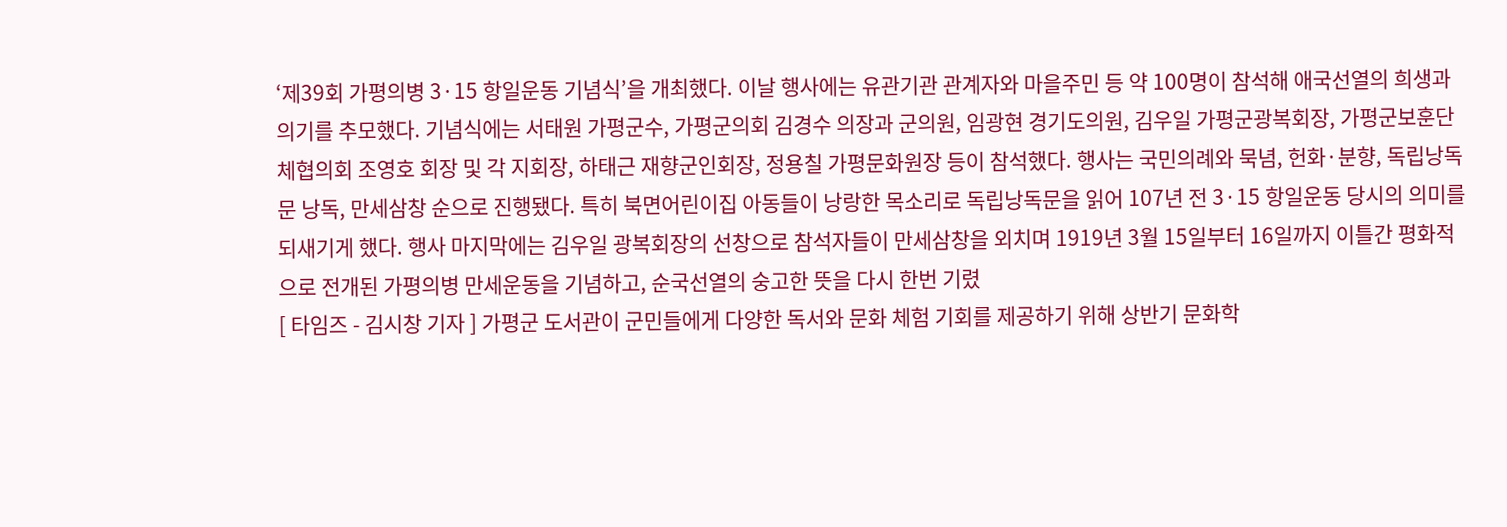‘제39회 가평의병 3·15 항일운동 기념식’을 개최했다. 이날 행사에는 유관기관 관계자와 마을주민 등 약 100명이 참석해 애국선열의 희생과 의기를 추모했다. 기념식에는 서태원 가평군수, 가평군의회 김경수 의장과 군의원, 임광현 경기도의원, 김우일 가평군광복회장, 가평군보훈단체협의회 조영호 회장 및 각 지회장, 하태근 재향군인회장, 정용칠 가평문화원장 등이 참석했다. 행사는 국민의례와 묵념, 헌화·분향, 독립낭독문 낭독, 만세삼창 순으로 진행됐다. 특히 북면어린이집 아동들이 낭랑한 목소리로 독립낭독문을 읽어 107년 전 3·15 항일운동 당시의 의미를 되새기게 했다. 행사 마지막에는 김우일 광복회장의 선창으로 참석자들이 만세삼창을 외치며 1919년 3월 15일부터 16일까지 이틀간 평화적으로 전개된 가평의병 만세운동을 기념하고, 순국선열의 숭고한 뜻을 다시 한번 기렸
[ 타임즈 - 김시창 기자 ] 가평군 도서관이 군민들에게 다양한 독서와 문화 체험 기회를 제공하기 위해 상반기 문화학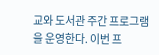교와 도서관 주간 프로그램을 운영한다. 이번 프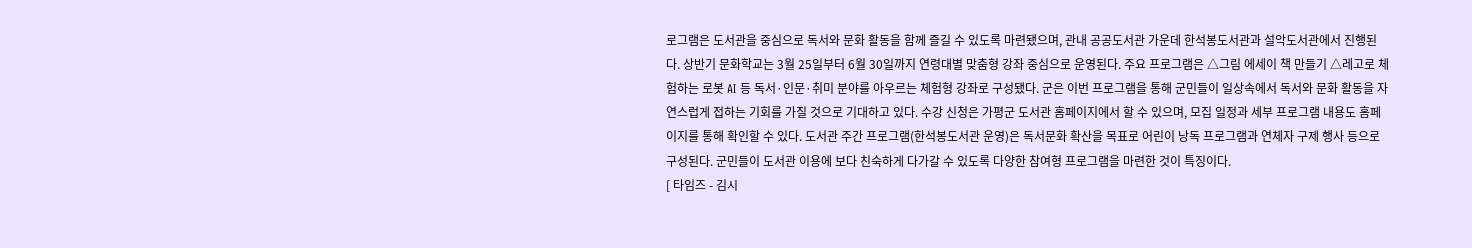로그램은 도서관을 중심으로 독서와 문화 활동을 함께 즐길 수 있도록 마련됐으며, 관내 공공도서관 가운데 한석봉도서관과 설악도서관에서 진행된다. 상반기 문화학교는 3월 25일부터 6월 30일까지 연령대별 맞춤형 강좌 중심으로 운영된다. 주요 프로그램은 △그림 에세이 책 만들기 △레고로 체험하는 로봇 AI 등 독서·인문·취미 분야를 아우르는 체험형 강좌로 구성됐다. 군은 이번 프로그램을 통해 군민들이 일상속에서 독서와 문화 활동을 자연스럽게 접하는 기회를 가질 것으로 기대하고 있다. 수강 신청은 가평군 도서관 홈페이지에서 할 수 있으며, 모집 일정과 세부 프로그램 내용도 홈페이지를 통해 확인할 수 있다. 도서관 주간 프로그램(한석봉도서관 운영)은 독서문화 확산을 목표로 어린이 낭독 프로그램과 연체자 구제 행사 등으로 구성된다. 군민들이 도서관 이용에 보다 친숙하게 다가갈 수 있도록 다양한 참여형 프로그램을 마련한 것이 특징이다.
[ 타임즈 - 김시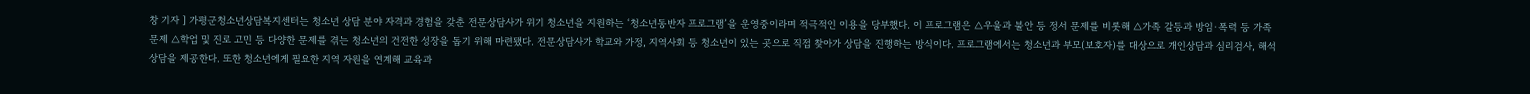창 기자 ] 가평군청소년상담복지센터는 청소년 상담 분야 자격과 경험을 갖춘 전문상담사가 위기 청소년을 지원하는 ‘청소년동반자 프로그램’을 운영중이라며 적극적인 이용을 당부했다. 이 프로그램은 △우울과 불안 등 정서 문제를 비롯해 △가족 갈등과 방임·폭력 등 가족 문제 △학업 및 진로 고민 등 다양한 문제를 겪는 청소년의 건전한 성장을 돕기 위해 마련됐다. 전문상담사가 학교와 가정, 지역사회 등 청소년이 있는 곳으로 직접 찾아가 상담을 진행하는 방식이다. 프로그램에서는 청소년과 부모(보호자)를 대상으로 개인상담과 심리검사, 해석 상담을 제공한다. 또한 청소년에게 필요한 지역 자원을 연계해 교육과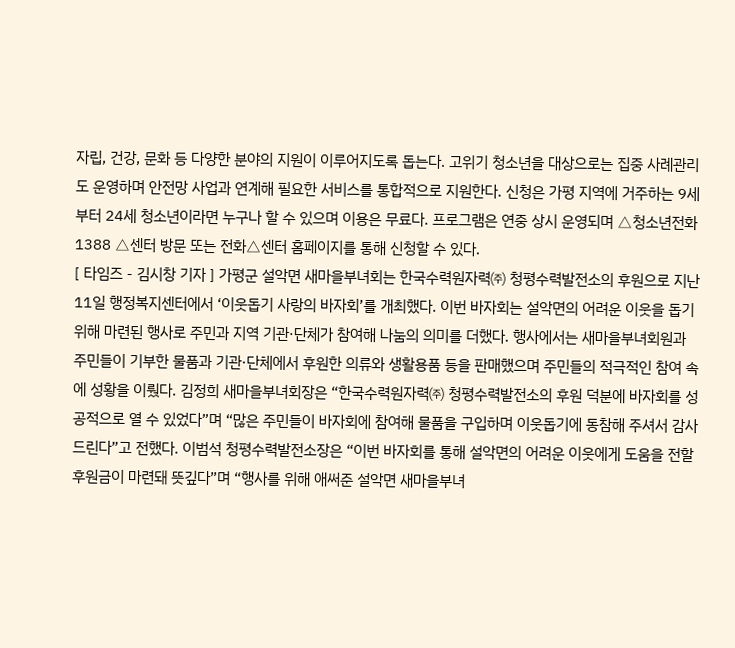자립, 건강, 문화 등 다양한 분야의 지원이 이루어지도록 돕는다. 고위기 청소년을 대상으로는 집중 사례관리도 운영하며 안전망 사업과 연계해 필요한 서비스를 통합적으로 지원한다. 신청은 가평 지역에 거주하는 9세부터 24세 청소년이라면 누구나 할 수 있으며 이용은 무료다. 프로그램은 연중 상시 운영되며 △청소년전화 1388 △센터 방문 또는 전화△센터 홈페이지를 통해 신청할 수 있다.
[ 타임즈 - 김시창 기자 ] 가평군 설악면 새마을부녀회는 한국수력원자력㈜ 청평수력발전소의 후원으로 지난 11일 행정복지센터에서 ‘이웃돕기 사랑의 바자회’를 개최했다. 이번 바자회는 설악면의 어려운 이웃을 돕기 위해 마련된 행사로 주민과 지역 기관·단체가 참여해 나눔의 의미를 더했다. 행사에서는 새마을부녀회원과 주민들이 기부한 물품과 기관·단체에서 후원한 의류와 생활용품 등을 판매했으며 주민들의 적극적인 참여 속에 성황을 이뤘다. 김정희 새마을부녀회장은 “한국수력원자력㈜ 청평수력발전소의 후원 덕분에 바자회를 성공적으로 열 수 있었다”며 “많은 주민들이 바자회에 참여해 물품을 구입하며 이웃돕기에 동참해 주셔서 감사드린다”고 전했다. 이범석 청평수력발전소장은 “이번 바자회를 통해 설악면의 어려운 이웃에게 도움을 전할 후원금이 마련돼 뜻깊다”며 “행사를 위해 애써준 설악면 새마을부녀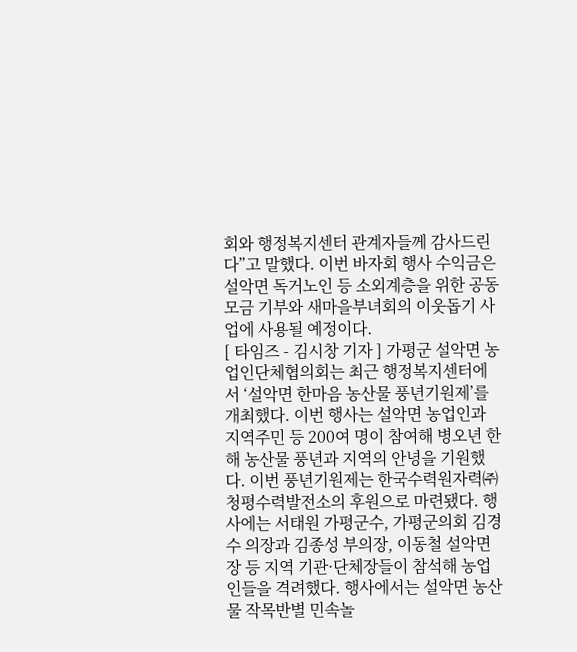회와 행정복지센터 관계자들께 감사드린다”고 말했다. 이번 바자회 행사 수익금은 설악면 독거노인 등 소외계층을 위한 공동모금 기부와 새마을부녀회의 이웃돕기 사업에 사용될 예정이다.
[ 타임즈 - 김시창 기자 ] 가평군 설악면 농업인단체협의회는 최근 행정복지센터에서 ‘설악면 한마음 농산물 풍년기원제’를 개최했다. 이번 행사는 설악면 농업인과 지역주민 등 200여 명이 참여해 병오년 한 해 농산물 풍년과 지역의 안녕을 기원했다. 이번 풍년기원제는 한국수력원자력㈜ 청평수력발전소의 후원으로 마련됐다. 행사에는 서태원 가평군수, 가평군의회 김경수 의장과 김종성 부의장, 이동철 설악면장 등 지역 기관·단체장들이 참석해 농업인들을 격려했다. 행사에서는 설악면 농산물 작목반별 민속놀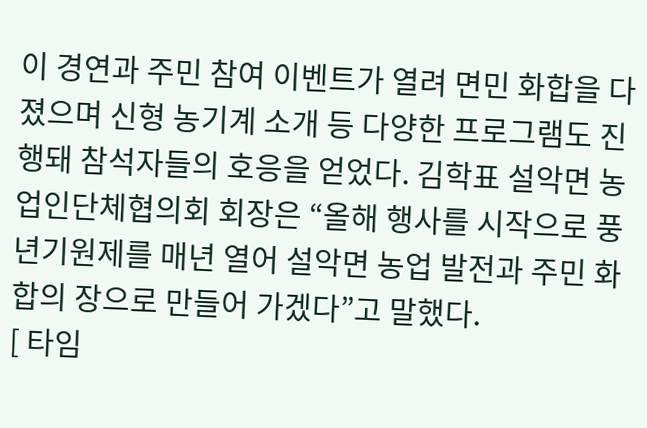이 경연과 주민 참여 이벤트가 열려 면민 화합을 다졌으며 신형 농기계 소개 등 다양한 프로그램도 진행돼 참석자들의 호응을 얻었다. 김학표 설악면 농업인단체협의회 회장은 “올해 행사를 시작으로 풍년기원제를 매년 열어 설악면 농업 발전과 주민 화합의 장으로 만들어 가겠다”고 말했다.
[ 타임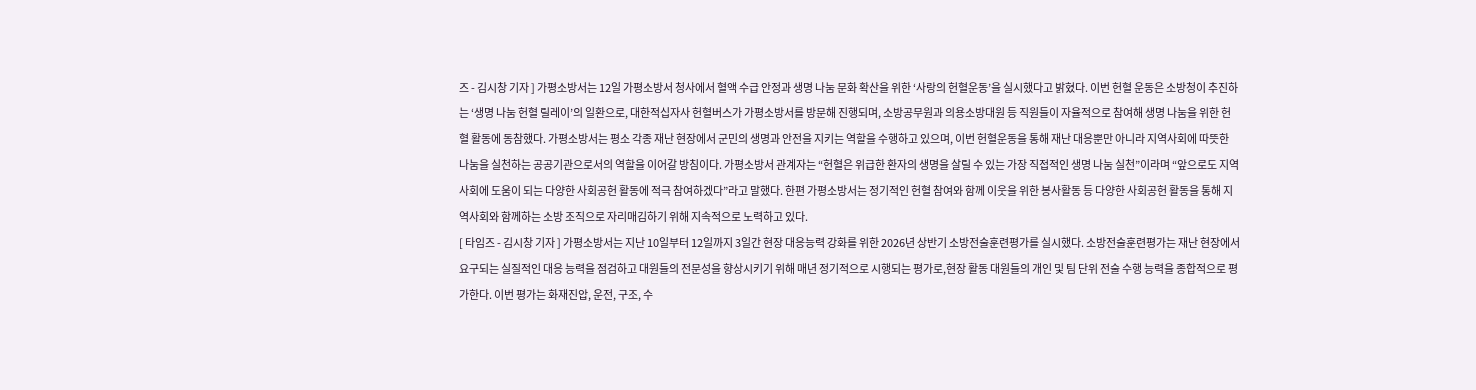즈 - 김시창 기자 ] 가평소방서는 12일 가평소방서 청사에서 혈액 수급 안정과 생명 나눔 문화 확산을 위한 ‘사랑의 헌혈운동’을 실시했다고 밝혔다. 이번 헌혈 운동은 소방청이 추진하는 ‘생명 나눔 헌혈 릴레이’의 일환으로, 대한적십자사 헌혈버스가 가평소방서를 방문해 진행되며, 소방공무원과 의용소방대원 등 직원들이 자율적으로 참여해 생명 나눔을 위한 헌혈 활동에 동참했다. 가평소방서는 평소 각종 재난 현장에서 군민의 생명과 안전을 지키는 역할을 수행하고 있으며, 이번 헌혈운동을 통해 재난 대응뿐만 아니라 지역사회에 따뜻한 나눔을 실천하는 공공기관으로서의 역할을 이어갈 방침이다. 가평소방서 관계자는 “헌혈은 위급한 환자의 생명을 살릴 수 있는 가장 직접적인 생명 나눔 실천”이라며 “앞으로도 지역사회에 도움이 되는 다양한 사회공헌 활동에 적극 참여하겠다”라고 말했다. 한편 가평소방서는 정기적인 헌혈 참여와 함께 이웃을 위한 봉사활동 등 다양한 사회공헌 활동을 통해 지역사회와 함께하는 소방 조직으로 자리매김하기 위해 지속적으로 노력하고 있다.
[ 타임즈 - 김시창 기자 ] 가평소방서는 지난 10일부터 12일까지 3일간 현장 대응능력 강화를 위한 2026년 상반기 소방전술훈련평가를 실시했다. 소방전술훈련평가는 재난 현장에서 요구되는 실질적인 대응 능력을 점검하고 대원들의 전문성을 향상시키기 위해 매년 정기적으로 시행되는 평가로,현장 활동 대원들의 개인 및 팀 단위 전술 수행 능력을 종합적으로 평가한다. 이번 평가는 화재진압, 운전, 구조, 수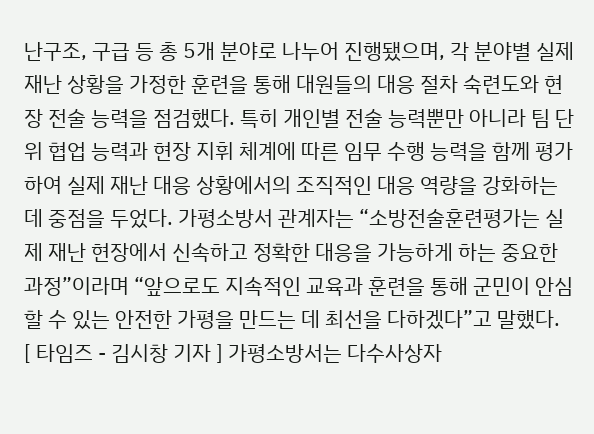난구조, 구급 등 총 5개 분야로 나누어 진행됐으며, 각 분야별 실제 재난 상황을 가정한 훈련을 통해 대원들의 대응 절차 숙련도와 현장 전술 능력을 점검했다. 특히 개인별 전술 능력뿐만 아니라 팀 단위 협업 능력과 현장 지휘 체계에 따른 임무 수행 능력을 함께 평가하여 실제 재난 대응 상황에서의 조직적인 대응 역량을 강화하는 데 중점을 두었다. 가평소방서 관계자는 “소방전술훈련평가는 실제 재난 현장에서 신속하고 정확한 대응을 가능하게 하는 중요한 과정”이라며 “앞으로도 지속적인 교육과 훈련을 통해 군민이 안심할 수 있는 안전한 가평을 만드는 데 최선을 다하겠다”고 말했다.
[ 타임즈 - 김시창 기자 ] 가평소방서는 다수사상자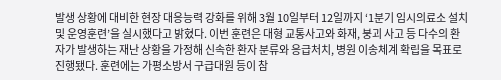발생 상황에 대비한 현장 대응능력 강화를 위해 3월 10일부터 12일까지 ‘1분기 임시의료소 설치 및 운영훈련’을 실시했다고 밝혔다. 이번 훈련은 대형 교통사고와 화재, 붕괴 사고 등 다수의 환자가 발생하는 재난 상황을 가정해 신속한 환자 분류와 응급처치, 병원 이송체계 확립을 목표로 진행됐다. 훈련에는 가평소방서 구급대원 등이 참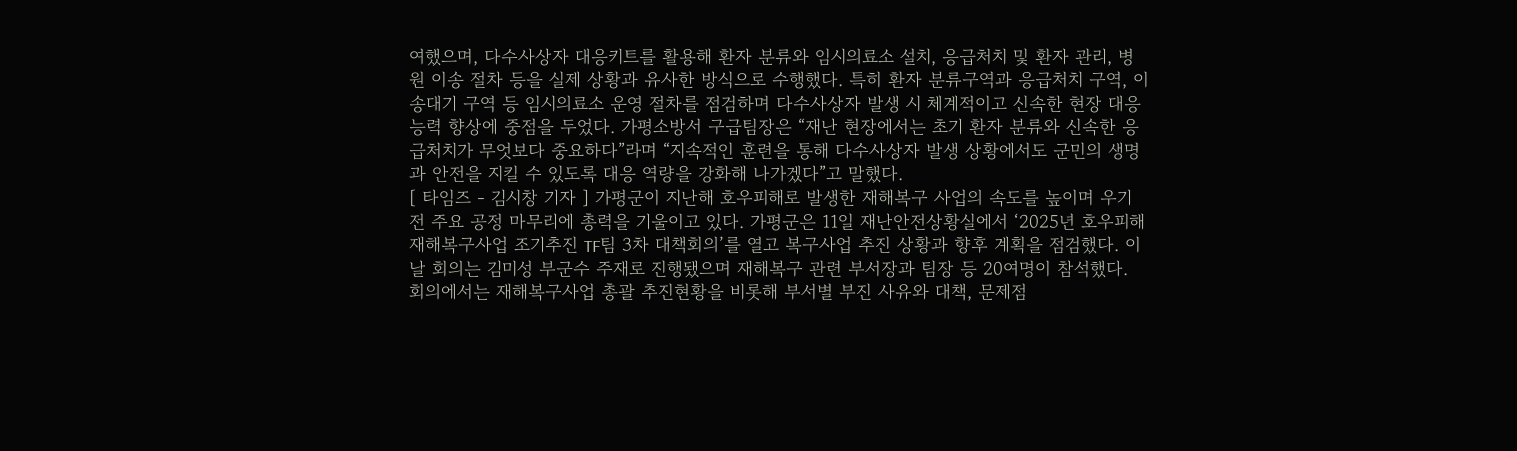여했으며, 다수사상자 대응키트를 활용해 환자 분류와 임시의료소 설치, 응급처치 및 환자 관리, 병원 이송 절차 등을 실제 상황과 유사한 방식으로 수행했다. 특히 환자 분류구역과 응급처치 구역, 이송대기 구역 등 임시의료소 운영 절차를 점검하며 다수사상자 발생 시 체계적이고 신속한 현장 대응능력 향상에 중점을 두었다. 가평소방서 구급팀장은 “재난 현장에서는 초기 환자 분류와 신속한 응급처치가 무엇보다 중요하다”라며 “지속적인 훈련을 통해 다수사상자 발생 상황에서도 군민의 생명과 안전을 지킬 수 있도록 대응 역량을 강화해 나가겠다”고 말했다.
[ 타임즈 - 김시창 기자 ] 가평군이 지난해 호우피해로 발생한 재해복구 사업의 속도를 높이며 우기 전 주요 공정 마무리에 총력을 기울이고 있다. 가평군은 11일 재난안전상황실에서 ‘2025년 호우피해 재해복구사업 조기추진 TF팀 3차 대책회의’를 열고 복구사업 추진 상황과 향후 계획을 점검했다. 이날 회의는 김미성 부군수 주재로 진행됐으며 재해복구 관련 부서장과 팀장 등 20여명이 참석했다. 회의에서는 재해복구사업 총괄 추진현황을 비롯해 부서별 부진 사유와 대책, 문제점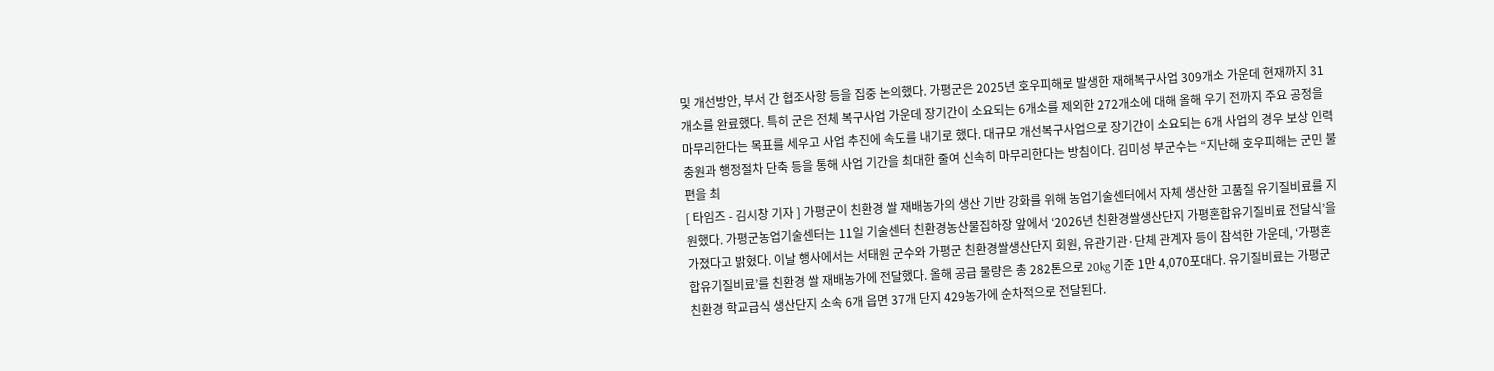및 개선방안, 부서 간 협조사항 등을 집중 논의했다. 가평군은 2025년 호우피해로 발생한 재해복구사업 309개소 가운데 현재까지 31개소를 완료했다. 특히 군은 전체 복구사업 가운데 장기간이 소요되는 6개소를 제외한 272개소에 대해 올해 우기 전까지 주요 공정을 마무리한다는 목표를 세우고 사업 추진에 속도를 내기로 했다. 대규모 개선복구사업으로 장기간이 소요되는 6개 사업의 경우 보상 인력 충원과 행정절차 단축 등을 통해 사업 기간을 최대한 줄여 신속히 마무리한다는 방침이다. 김미성 부군수는 “지난해 호우피해는 군민 불편을 최
[ 타임즈 - 김시창 기자 ] 가평군이 친환경 쌀 재배농가의 생산 기반 강화를 위해 농업기술센터에서 자체 생산한 고품질 유기질비료를 지원했다. 가평군농업기술센터는 11일 기술센터 친환경농산물집하장 앞에서 ‘2026년 친환경쌀생산단지 가평혼합유기질비료 전달식’을 가졌다고 밝혔다. 이날 행사에서는 서태원 군수와 가평군 친환경쌀생산단지 회원, 유관기관·단체 관계자 등이 참석한 가운데, ‘가평혼합유기질비료’를 친환경 쌀 재배농가에 전달했다. 올해 공급 물량은 총 282톤으로 20kg 기준 1만 4,070포대다. 유기질비료는 가평군 친환경 학교급식 생산단지 소속 6개 읍면 37개 단지 429농가에 순차적으로 전달된다.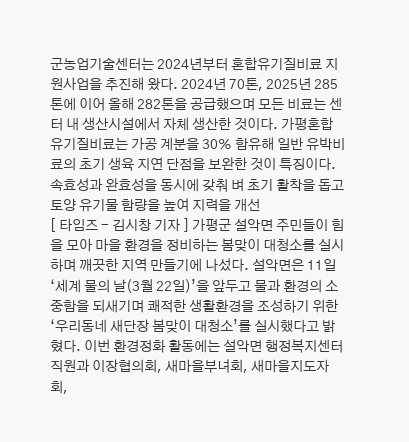군농업기술센터는 2024년부터 혼합유기질비료 지원사업을 추진해 왔다. 2024년 70톤, 2025년 285톤에 이어 올해 282톤을 공급했으며 모든 비료는 센터 내 생산시설에서 자체 생산한 것이다. 가평혼합유기질비료는 가공 계분을 30% 함유해 일반 유박비료의 초기 생육 지연 단점을 보완한 것이 특징이다. 속효성과 완효성을 동시에 갖춰 벼 초기 활착을 돕고 토양 유기물 함량을 높여 지력을 개선
[ 타임즈 - 김시창 기자 ] 가평군 설악면 주민들이 힘을 모아 마을 환경을 정비하는 봄맞이 대청소를 실시하며 깨끗한 지역 만들기에 나섰다. 설악면은 11일 ‘세계 물의 날(3월 22일)’을 앞두고 물과 환경의 소중함을 되새기며 쾌적한 생활환경을 조성하기 위한 ‘우리동네 새단장 봄맞이 대청소’를 실시했다고 밝혔다. 이번 환경정화 활동에는 설악면 행정복지센터 직원과 이장협의회, 새마을부녀회, 새마을지도자회,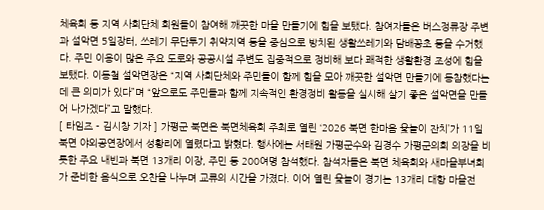체육회 등 지역 사회단체 회원들이 참여해 깨끗한 마을 만들기에 힘을 보탰다. 참여자들은 버스정류장 주변과 설악면 5일장터, 쓰레기 무단투기 취약지역 등을 중심으로 방치된 생활쓰레기와 담배꽁초 등을 수거했다. 주민 이용이 많은 주요 도로와 공공시설 주변도 집중적으로 정비해 보다 쾌적한 생활환경 조성에 힘을 보탰다. 이동철 설악면장은 “지역 사회단체와 주민들이 함께 힘을 모아 깨끗한 설악면 만들기에 동참했다는 데 큰 의미가 있다”며 “앞으로도 주민들과 함께 지속적인 환경정비 활동을 실시해 살기 좋은 설악면을 만들어 나가겠다”고 말했다.
[ 타임즈 - 김시창 기자 ] 가평군 북면은 북면체육회 주최로 열린 ‘2026 북면 한마음 윷놀이 잔치’가 11일 북면 야외공연장에서 성황리에 열렸다고 밝혔다. 행사에는 서태원 가평군수와 김경수 가평군의회 의장을 비롯한 주요 내빈과 북면 13개리 이장, 주민 등 200여명 참석했다. 참석자들은 북면 체육회와 새마을부녀회가 준비한 음식으로 오찬을 나누며 교류의 시간을 가졌다. 이어 열린 윷놀이 경기는 13개리 대항 마을전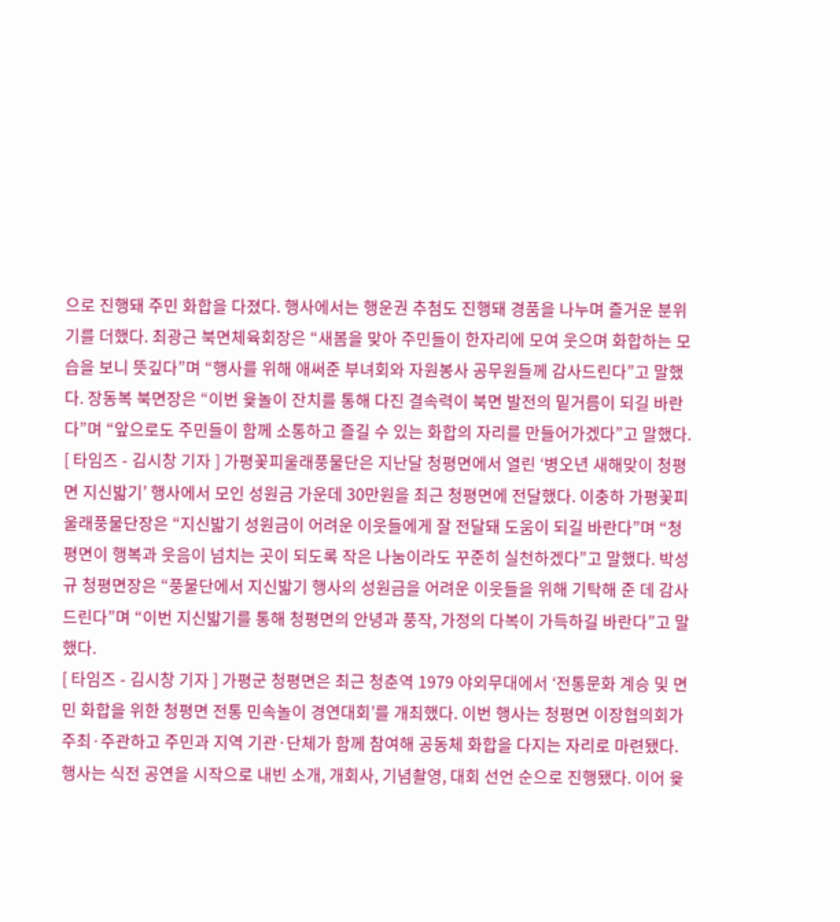으로 진행돼 주민 화합을 다졌다. 행사에서는 행운권 추첨도 진행돼 경품을 나누며 즐거운 분위기를 더했다. 최광근 북면체육회장은 “새봄을 맞아 주민들이 한자리에 모여 웃으며 화합하는 모습을 보니 뜻깊다”며 “행사를 위해 애써준 부녀회와 자원봉사 공무원들께 감사드린다”고 말했다. 장동복 북면장은 “이번 윷놀이 잔치를 통해 다진 결속력이 북면 발전의 밑거름이 되길 바란다”며 “앞으로도 주민들이 함께 소통하고 즐길 수 있는 화합의 자리를 만들어가겠다”고 말했다.
[ 타임즈 - 김시창 기자 ] 가평꽃피울래풍물단은 지난달 청평면에서 열린 ‘병오년 새해맞이 청평면 지신밟기’ 행사에서 모인 성원금 가운데 30만원을 최근 청평면에 전달했다. 이충하 가평꽃피울래풍물단장은 “지신밟기 성원금이 어려운 이웃들에게 잘 전달돼 도움이 되길 바란다”며 “청평면이 행복과 웃음이 넘치는 곳이 되도록 작은 나눔이라도 꾸준히 실천하겠다”고 말했다. 박성규 청평면장은 “풍물단에서 지신밟기 행사의 성원금을 어려운 이웃들을 위해 기탁해 준 데 감사드린다”며 “이번 지신밟기를 통해 청평면의 안녕과 풍작, 가정의 다복이 가득하길 바란다”고 말했다.
[ 타임즈 - 김시창 기자 ] 가평군 청평면은 최근 청춘역 1979 야외무대에서 ‘전통문화 계승 및 면민 화합을 위한 청평면 전통 민속놀이 경연대회’를 개최했다. 이번 행사는 청평면 이장협의회가 주최·주관하고 주민과 지역 기관·단체가 함께 참여해 공동체 화합을 다지는 자리로 마련됐다. 행사는 식전 공연을 시작으로 내빈 소개, 개회사, 기념촬영, 대회 선언 순으로 진행됐다. 이어 윷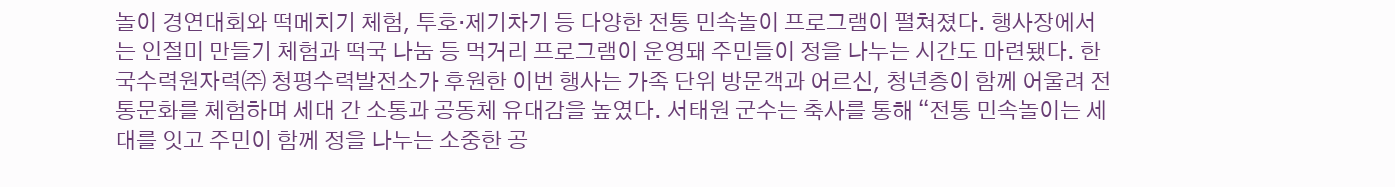놀이 경연대회와 떡메치기 체험, 투호·제기차기 등 다양한 전통 민속놀이 프로그램이 펼쳐졌다. 행사장에서는 인절미 만들기 체험과 떡국 나눔 등 먹거리 프로그램이 운영돼 주민들이 정을 나누는 시간도 마련됐다. 한국수력원자력㈜ 청평수력발전소가 후원한 이번 행사는 가족 단위 방문객과 어르신, 청년층이 함께 어울려 전통문화를 체험하며 세대 간 소통과 공동체 유대감을 높였다. 서태원 군수는 축사를 통해 “전통 민속놀이는 세대를 잇고 주민이 함께 정을 나누는 소중한 공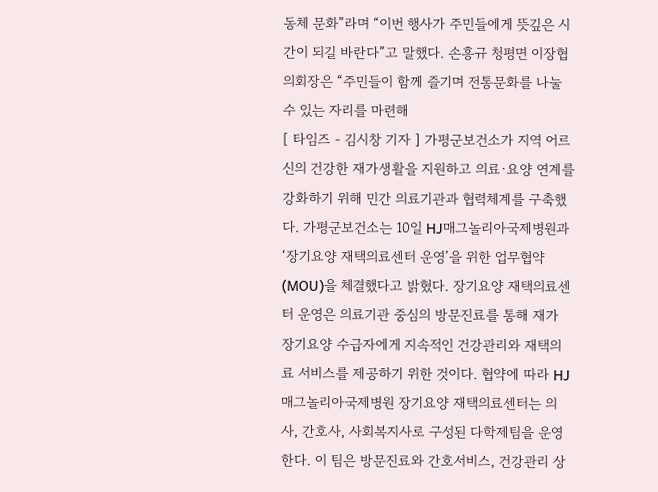동체 문화”라며 “이번 행사가 주민들에게 뜻깊은 시간이 되길 바란다”고 말했다. 손흥규 청평면 이장협의회장은 “주민들이 함께 즐기며 전통문화를 나눌 수 있는 자리를 마련해
[ 타임즈 - 김시창 기자 ] 가평군보건소가 지역 어르신의 건강한 재가생활을 지원하고 의료·요양 연계를 강화하기 위해 민간 의료기관과 협력체계를 구축했다. 가평군보건소는 10일 HJ매그놀리아국제병원과 ‘장기요양 재택의료센터 운영’을 위한 업무협약(MOU)을 체결했다고 밝혔다. 장기요양 재택의료센터 운영은 의료기관 중심의 방문진료를 통해 재가 장기요양 수급자에게 지속적인 건강관리와 재택의료 서비스를 제공하기 위한 것이다. 협약에 따라 HJ매그놀리아국제병원 장기요양 재택의료센터는 의사, 간호사, 사회복지사로 구성된 다학제팀을 운영한다. 이 팀은 방문진료와 간호서비스, 건강관리 상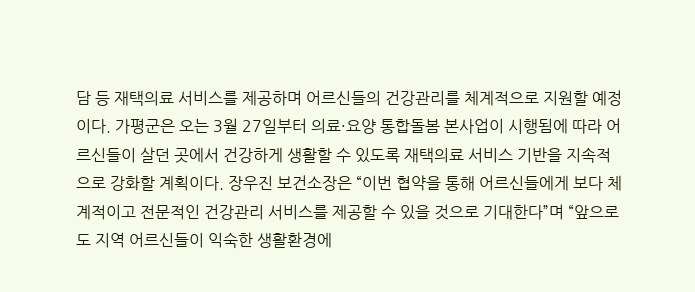담 등 재택의료 서비스를 제공하며 어르신들의 건강관리를 체계적으로 지원할 예정이다. 가평군은 오는 3월 27일부터 의료·요양 통합돌봄 본사업이 시행됨에 따라 어르신들이 살던 곳에서 건강하게 생활할 수 있도록 재택의료 서비스 기반을 지속적으로 강화할 계획이다. 장우진 보건소장은 “이번 협약을 통해 어르신들에게 보다 체계적이고 전문적인 건강관리 서비스를 제공할 수 있을 것으로 기대한다”며 “앞으로도 지역 어르신들이 익숙한 생활환경에